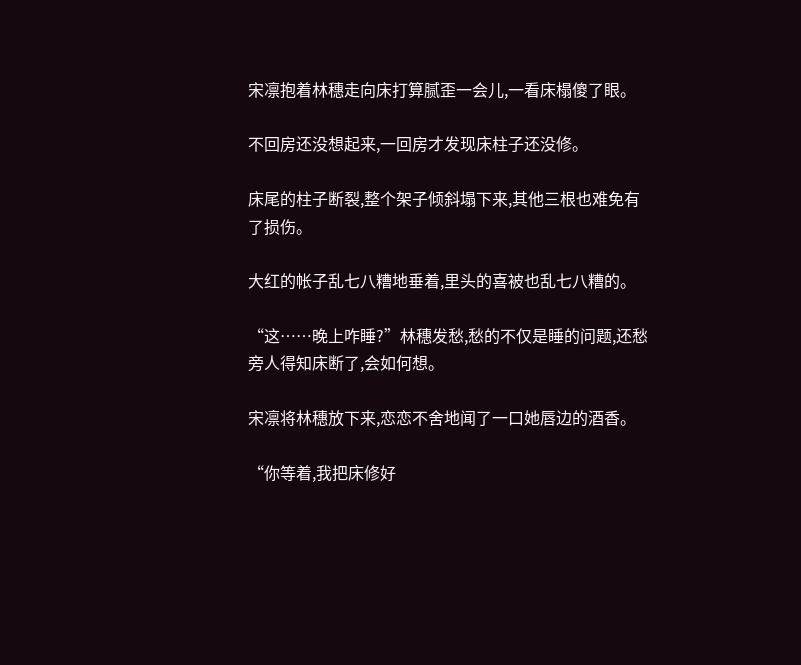宋凛抱着林穗走向床打算腻歪一会儿,一看床榻傻了眼。

不回房还没想起来,一回房才发现床柱子还没修。

床尾的柱子断裂,整个架子倾斜塌下来,其他三根也难免有了损伤。

大红的帐子乱七八糟地垂着,里头的喜被也乱七八糟的。

“这……晚上咋睡?”林穗发愁,愁的不仅是睡的问题,还愁旁人得知床断了,会如何想。

宋凛将林穗放下来,恋恋不舍地闻了一口她唇边的酒香。

“你等着,我把床修好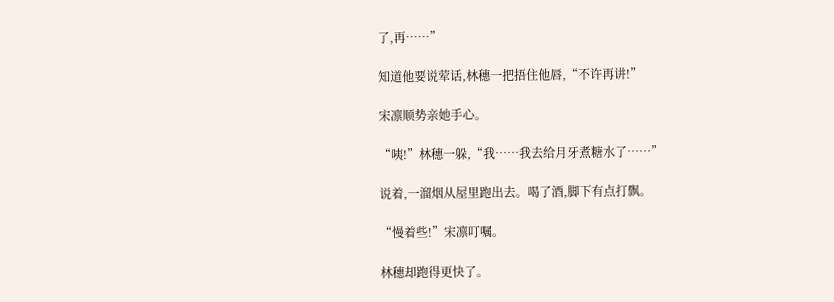了,再……”

知道他要说荤话,林穗一把捂住他唇,“不许再讲!”

宋凛顺势亲她手心。

“咦!”林穗一躲,“我……我去给月牙煮糖水了……”

说着,一溜烟从屋里跑出去。喝了酒,脚下有点打飘。

“慢着些!”宋凛叮嘱。

林穗却跑得更快了。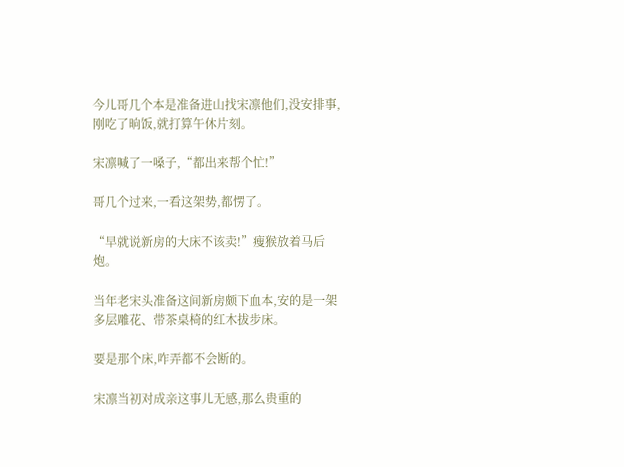今儿哥几个本是准备进山找宋凛他们,没安排事,刚吃了晌饭,就打算午休片刻。

宋凛喊了一嗓子,“都出来帮个忙!”

哥几个过来,一看这架势,都愣了。

“早就说新房的大床不该卖!”瘦猴放着马后炮。

当年老宋头准备这间新房颇下血本,安的是一架多层雕花、带茶桌椅的红木拔步床。

要是那个床,咋弄都不会断的。

宋凛当初对成亲这事儿无感,那么贵重的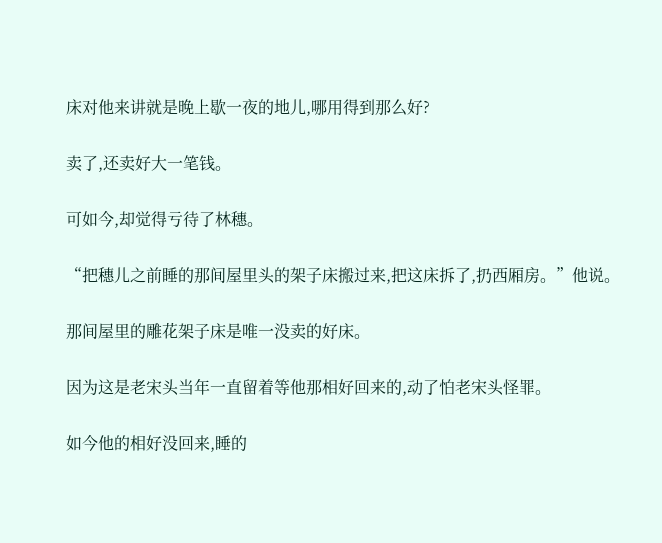床对他来讲就是晚上歇一夜的地儿,哪用得到那么好?

卖了,还卖好大一笔钱。

可如今,却觉得亏待了林穗。

“把穗儿之前睡的那间屋里头的架子床搬过来,把这床拆了,扔西厢房。”他说。

那间屋里的雕花架子床是唯一没卖的好床。

因为这是老宋头当年一直留着等他那相好回来的,动了怕老宋头怪罪。

如今他的相好没回来,睡的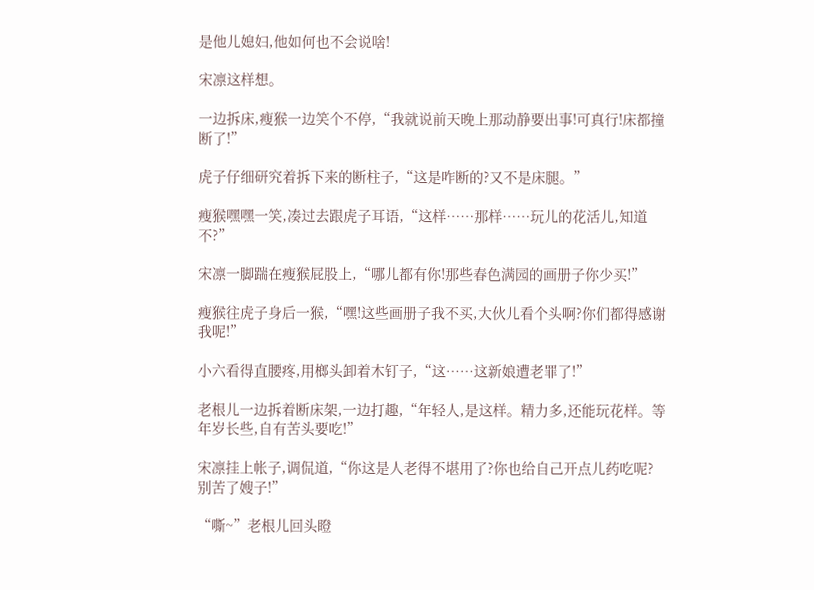是他儿媳妇,他如何也不会说啥!

宋凛这样想。

一边拆床,瘦猴一边笑个不停,“我就说前天晚上那动静要出事!可真行!床都撞断了!”

虎子仔细研究着拆下来的断柱子,“这是咋断的?又不是床腿。”

瘦猴嘿嘿一笑,凑过去跟虎子耳语,“这样……那样……玩儿的花活儿,知道不?”

宋凛一脚踹在瘦猴屁股上,“哪儿都有你!那些春色满园的画册子你少买!”

瘦猴往虎子身后一猴,“嘿!这些画册子我不买,大伙儿看个头啊?你们都得感谢我呢!”

小六看得直腰疼,用榔头卸着木钉子,“这……这新娘遭老罪了!”

老根儿一边拆着断床架,一边打趣,“年轻人,是这样。精力多,还能玩花样。等年岁长些,自有苦头要吃!”

宋凛挂上帐子,调侃道,“你这是人老得不堪用了?你也给自己开点儿药吃呢?别苦了嫂子!”

“嘶~”老根儿回头瞪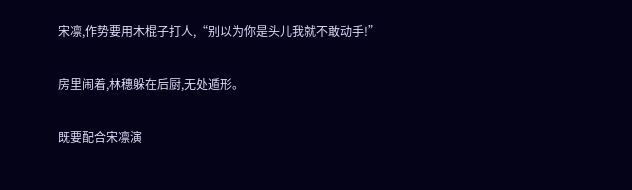宋凛,作势要用木棍子打人,“别以为你是头儿我就不敢动手!”

房里闹着,林穗躲在后厨,无处遁形。

既要配合宋凛演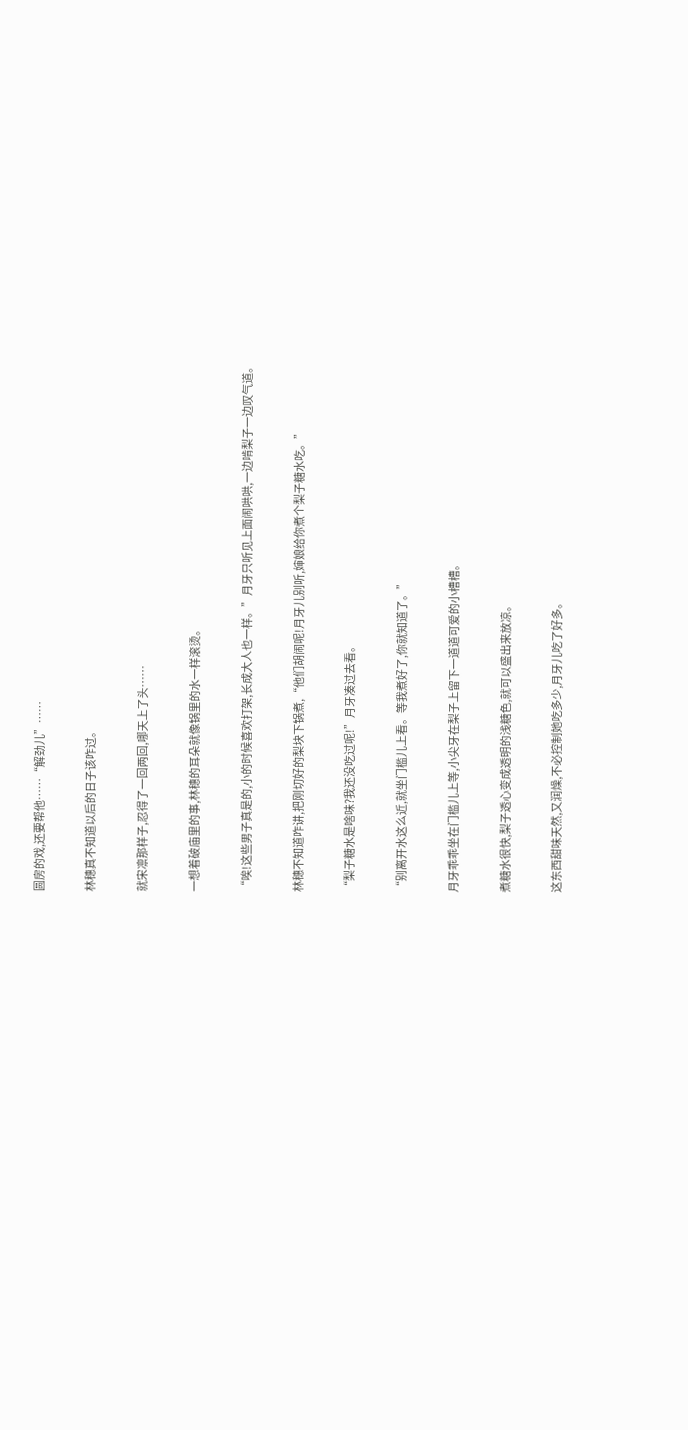圆房的戏,还要帮他……“解劲儿”……

林穗真不知道以后的日子该咋过。

就宋凛那样子,忍得了一回两回,哪天上了头……

一想着破庙里的事,林穗的耳朵就像锅里的水一样滚烫。

“唉!这些男子真是的,小的时候喜欢打架,长成大人也一样。”月牙只听见上面闹哄哄,一边啃梨子一边叹气道。

林穗不知道咋讲,把刚切好的梨块下锅煮,“他们胡闹呢!月牙儿别听,婶娘给你煮个梨子糖水吃。”

“梨子糖水是啥味?我还没吃过呢!”月牙凑过去看。

“别离开水这么近,就坐门槛儿上看。等我煮好了,你就知道了。”

月牙乖乖坐在门槛儿上等,小尖牙在梨子上留下一道道可爱的小槽槽。

煮糖水很快,梨子透心变成透明的浅糖色,就可以盛出来放凉。

这东西甜味天然,又润燥,不必控制她吃多少,月牙儿吃了好多。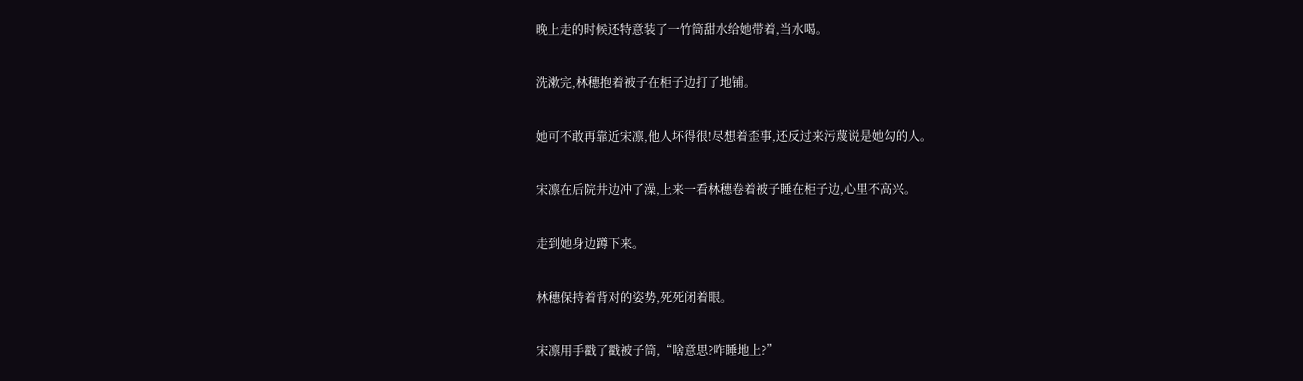晚上走的时候还特意装了一竹筒甜水给她带着,当水喝。

洗漱完,林穗抱着被子在柜子边打了地铺。

她可不敢再靠近宋凛,他人坏得很!尽想着歪事,还反过来污蔑说是她勾的人。

宋凛在后院井边冲了澡,上来一看林穗卷着被子睡在柜子边,心里不高兴。

走到她身边蹲下来。

林穗保持着背对的姿势,死死闭着眼。

宋凛用手戳了戳被子筒,“啥意思?咋睡地上?”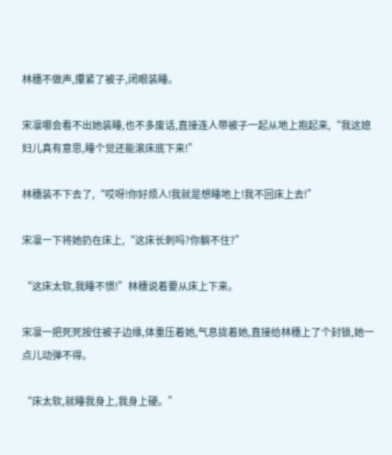林穗不做声,攥紧了被子,闭眼装睡。

宋凛哪会看不出她装睡,也不多废话,直接连人带被子一起从地上抱起来,“我这媳妇儿真有意思,睡个觉还能滚床底下来!”

林穗装不下去了,“哎呀!你好烦人!我就是想睡地上!我不回床上去!”

宋凛一下将她扔在床上,“这床长刺吗?你躺不住?”

“这床太软,我睡不惯!”林穗说着要从床上下来。

宋凛一把死死按住被子边缘,体重压着她,气息拢着她,直接给林穗上了个封锁,她一点儿动弹不得。

“床太软,就睡我身上,我身上硬。”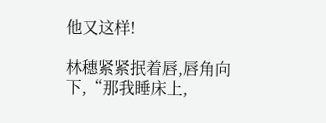他又这样!

林穗紧紧抿着唇,唇角向下,“那我睡床上,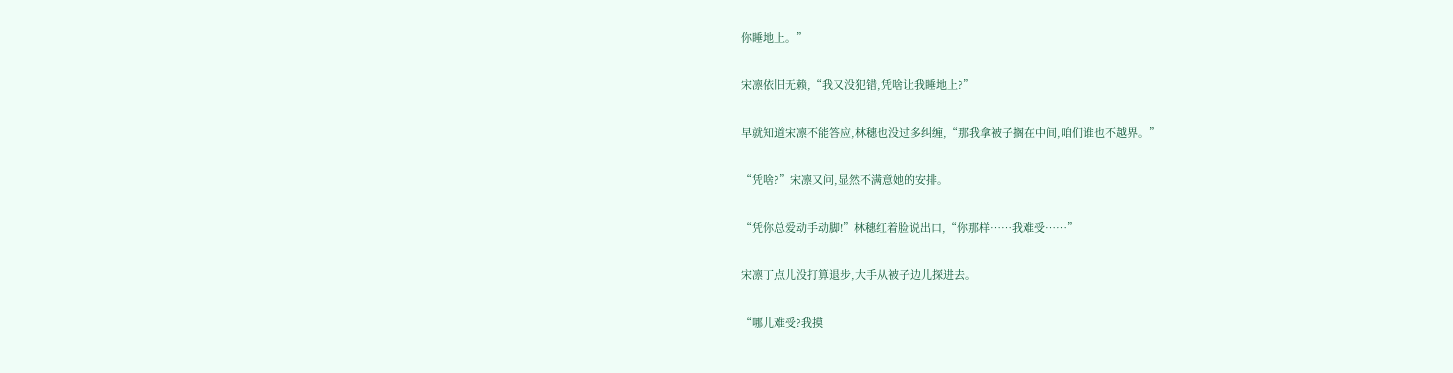你睡地上。”

宋凛依旧无赖,“我又没犯错,凭啥让我睡地上?”

早就知道宋凛不能答应,林穗也没过多纠缠,“那我拿被子搁在中间,咱们谁也不越界。”

“凭啥?”宋凛又问,显然不满意她的安排。

“凭你总爱动手动脚!”林穗红着脸说出口,“你那样……我难受……”

宋凛丁点儿没打算退步,大手从被子边儿探进去。

“哪儿难受?我摸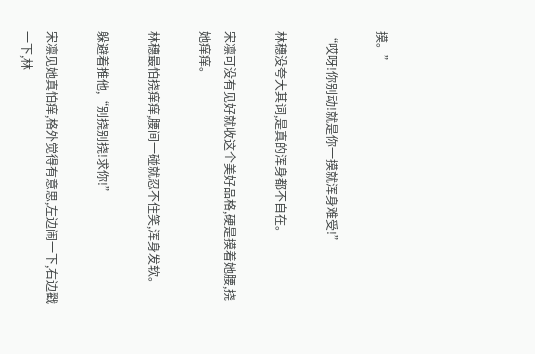摸。”

“哎呀!你别动!就是你一摸就浑身难受!”

林穗没夸大其词,是真的浑身都不自在。

宋凛可没有见好就收这个美好品格,硬是摸着她腰,挠她痒痒。

林穗最怕挠痒痒,腰间一碰就忍不住笑,浑身发软。

躲避着推他,“别挠别挠!求你!”

宋凛见她真怕痒,格外觉得有意思,左边闹一下,右边戳一下,林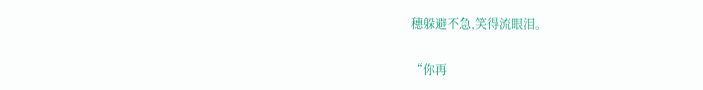穗躲避不急,笑得流眼泪。

“你再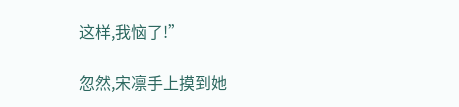这样,我恼了!”

忽然,宋凛手上摸到她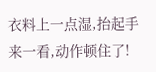衣料上一点湿,抬起手来一看,动作顿住了!